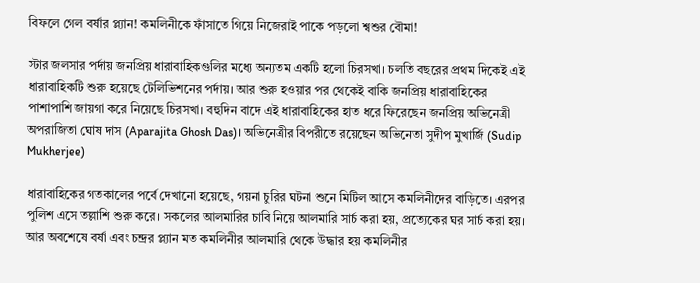বিফলে গেল বর্ষার প্ল্যান! কমলিনীকে ফাঁসাতে গিয়ে নিজেরাই পাকে পড়লো শ্বশুর বৌমা!

স্টার জলসার পর্দায় জনপ্রিয় ধারাবাহিকগুলির মধ্যে অন্যতম একটি হলো চিরসখা। চলতি বছরের প্রথম দিকেই এই ধারাবাহিকটি শুরু হয়েছে টেলিভিশনের পর্দায়। আর শুরু হওয়ার পর থেকেই বাকি জনপ্রিয় ধারাবাহিকের পাশাপাশি জায়গা করে নিয়েছে চিরসখা। বহুদিন বাদে এই ধারাবাহিকের হাত ধরে ফিরেছেন জনপ্রিয় অভিনেত্রী অপরাজিতা ঘোষ দাস (Aparajita Ghosh Das)। অভিনেত্রীর বিপরীতে রয়েছেন অভিনেতা সুদীপ মুখার্জি (Sudip Mukherjee)

ধারাবাহিকের গতকালের পর্বে দেখানো হয়েছে, গয়না চুরির ঘটনা শুনে মিটিল আসে কমলিনীদের বাড়িতে। এরপর পুলিশ এসে তল্লাশি শুরু করে। সকলের আলমারির চাবি নিয়ে আলমারি সার্চ করা হয়, প্রত্যেকের ঘর সার্চ করা হয়। আর অবশেষে বর্ষা এবং চন্দ্রর প্ল্যান মত কমলিনীর আলমারি থেকে উদ্ধার হয় কমলিনীর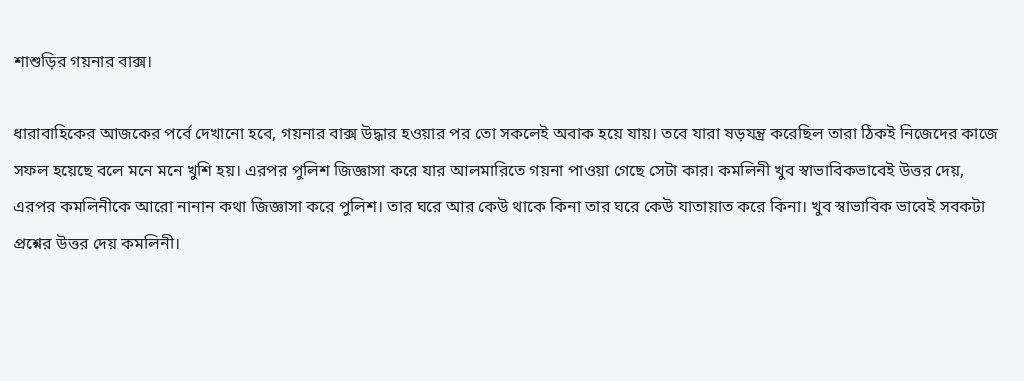শাশুড়ির গয়নার বাক্স।

ধারাবাহিকের আজকের পর্বে দেখানো হবে, গয়নার বাক্স উদ্ধার হওয়ার পর তো সকলেই অবাক হয়ে যায়। তবে যারা ষড়যন্ত্র করেছিল তারা ঠিকই নিজেদের কাজে সফল হয়েছে বলে মনে মনে খুশি হয়। এরপর পুলিশ জিজ্ঞাসা করে যার আলমারিতে গয়না পাওয়া গেছে সেটা কার। কমলিনী খুব স্বাভাবিকভাবেই উত্তর দেয়, এরপর কমলিনীকে আরো নানান কথা জিজ্ঞাসা করে পুলিশ। তার ঘরে আর কেউ থাকে কিনা তার ঘরে কেউ যাতায়াত করে কিনা। খুব স্বাভাবিক ভাবেই সবকটা প্রশ্নের উত্তর দেয় কমলিনী।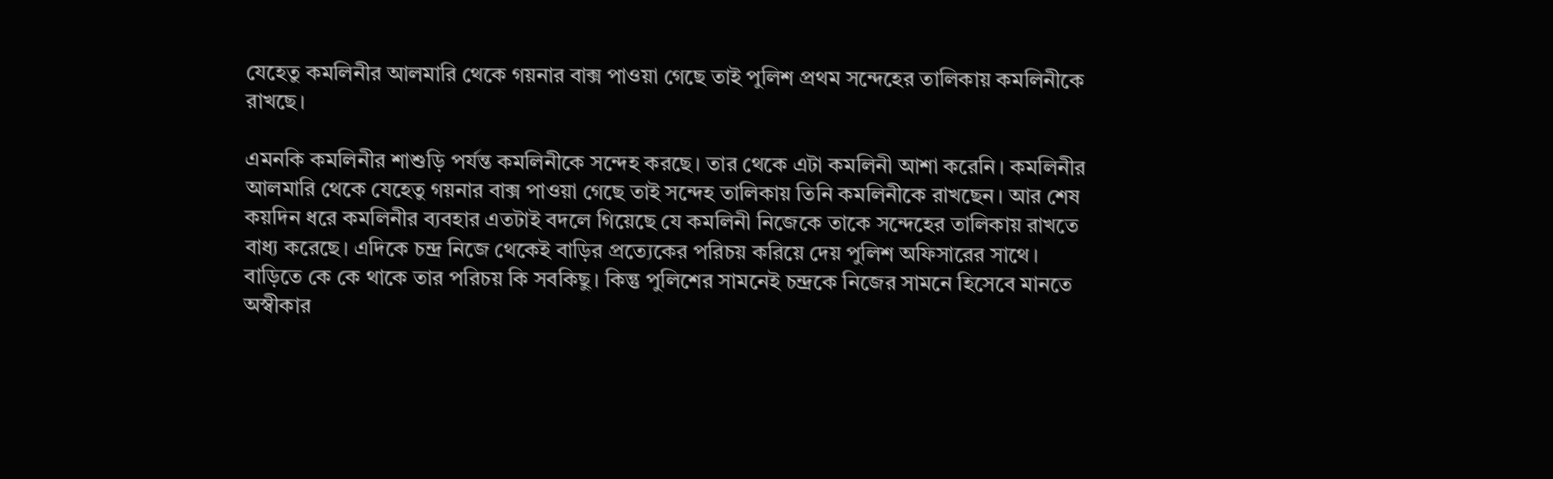যেহেতু কমলিনীর আলমারি থেকে গয়নার বাক্স পাওয়া গেছে তাই পুলিশ প্রথম সন্দেহের তালিকায় কমলিনীকে রাখছে।

এমনকি কমলিনীর শাশুড়ি পর্যন্ত কমলিনীকে সন্দেহ করছে। তার থেকে এটা কমলিনী আশা করেনি। কমলিনীর আলমারি থেকে যেহেতু গয়নার বাক্স পাওয়া গেছে তাই সন্দেহ তালিকায় তিনি কমলিনীকে রাখছেন। আর শেষ কয়দিন ধরে কমলিনীর ব্যবহার এতটাই বদলে গিয়েছে যে কমলিনী নিজেকে তাকে সন্দেহের তালিকায় রাখতে বাধ্য করেছে। এদিকে চন্দ্র নিজে থেকেই বাড়ির প্রত্যেকের পরিচয় করিয়ে দেয় পুলিশ অফিসারের সাথে। বাড়িতে কে কে থাকে তার পরিচয় কি সবকিছু। কিন্তু পুলিশের সামনেই চন্দ্রকে নিজের সামনে হিসেবে মানতে অস্বীকার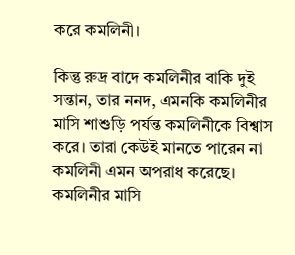করে কমলিনী।

কিন্তু রুদ্র বাদে কমলিনীর বাকি দুই সন্তান, তার ননদ, এমনকি কমলিনীর মাসি শাশুড়ি পর্যন্ত কমলিনীকে বিশ্বাস করে। তারা কেউই মানতে পারেন না কমলিনী এমন অপরাধ করেছে। কমলিনীর মাসি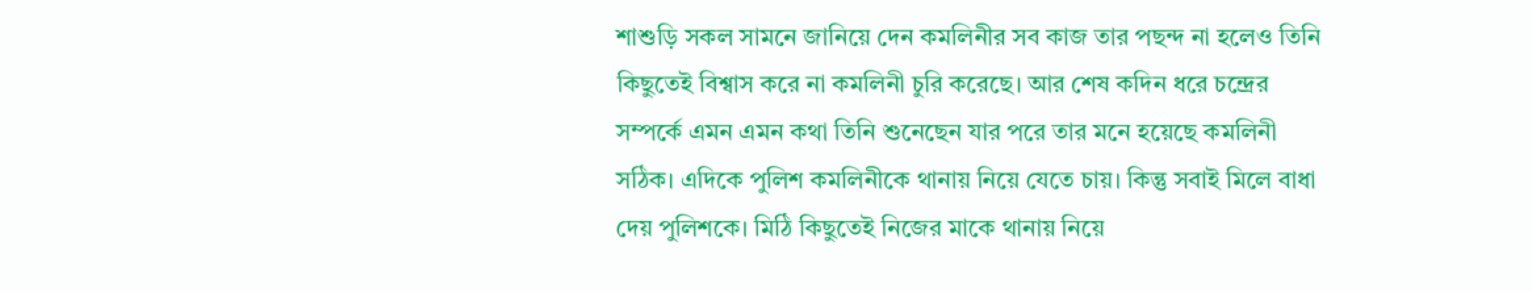শাশুড়ি সকল সামনে জানিয়ে দেন কমলিনীর সব কাজ তার পছন্দ না হলেও তিনি কিছুতেই বিশ্বাস করে না কমলিনী চুরি করেছে। আর শেষ কদিন ধরে চন্দ্রের সম্পর্কে এমন এমন কথা তিনি শুনেছেন যার পরে তার মনে হয়েছে কমলিনী সঠিক। এদিকে পুলিশ কমলিনীকে থানায় নিয়ে যেতে চায়। কিন্তু সবাই মিলে বাধা দেয় পুলিশকে। মিঠি কিছুতেই নিজের মাকে থানায় নিয়ে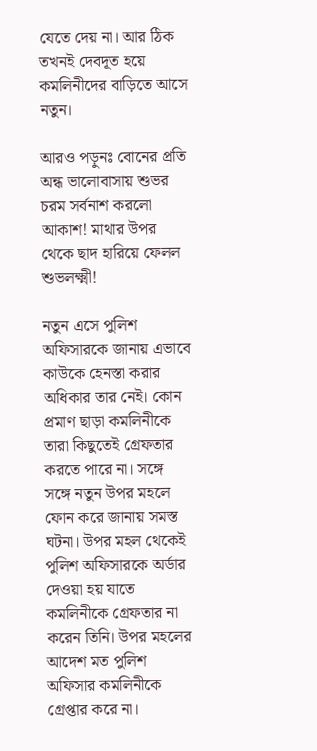যেতে দেয় না। আর ঠিক তখনই দেবদূত হয়ে কমলিনীদের বাড়িতে আসে নতুন।

আরও পড়ুনঃ বোনের প্রতি অন্ধ ভালোবাসায় শুভর চরম সর্বনাশ করলো আকাশ! মাথার উপর থেকে ছাদ হারিয়ে ফেলল শুভলক্ষ্মী!

নতুন এসে পুলিশ অফিসারকে জানায় এভাবে কাউকে হেনস্তা করার অধিকার তার নেই। কোন প্রমাণ ছাড়া কমলিনীকে তারা কিছুতেই গ্রেফতার করতে পারে না। সঙ্গে সঙ্গে নতুন উপর মহলে ফোন করে জানায় সমস্ত ঘটনা। উপর মহল থেকেই পুলিশ অফিসারকে অর্ডার দেওয়া হয় যাতে কমলিনীকে গ্রেফতার না করেন তিনি। উপর মহলের আদেশ মত পুলিশ অফিসার কমলিনীকে গ্রেপ্তার করে না।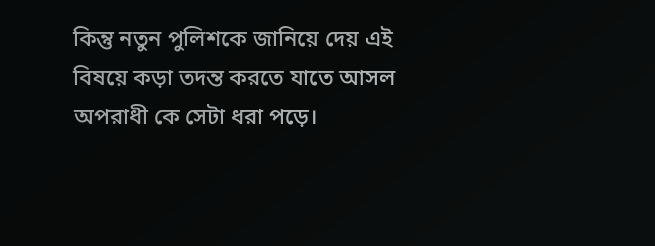কিন্তু নতুন পুলিশকে জানিয়ে দেয় এই বিষয়ে কড়া তদন্ত করতে যাতে আসল অপরাধী কে সেটা ধরা পড়ে।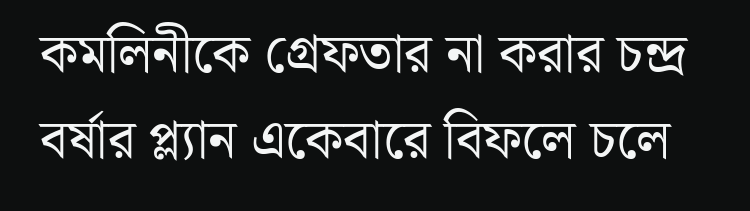কমলিনীকে গ্রেফতার না করার চন্দ্র বর্ষার প্ল্যান একেবারে বিফলে চলে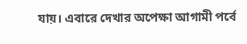যায়। এবারে দেখার অপেক্ষা আগামী পর্বে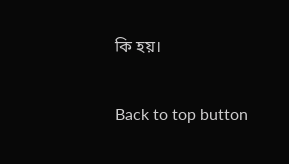কি হয়।

Back to top button